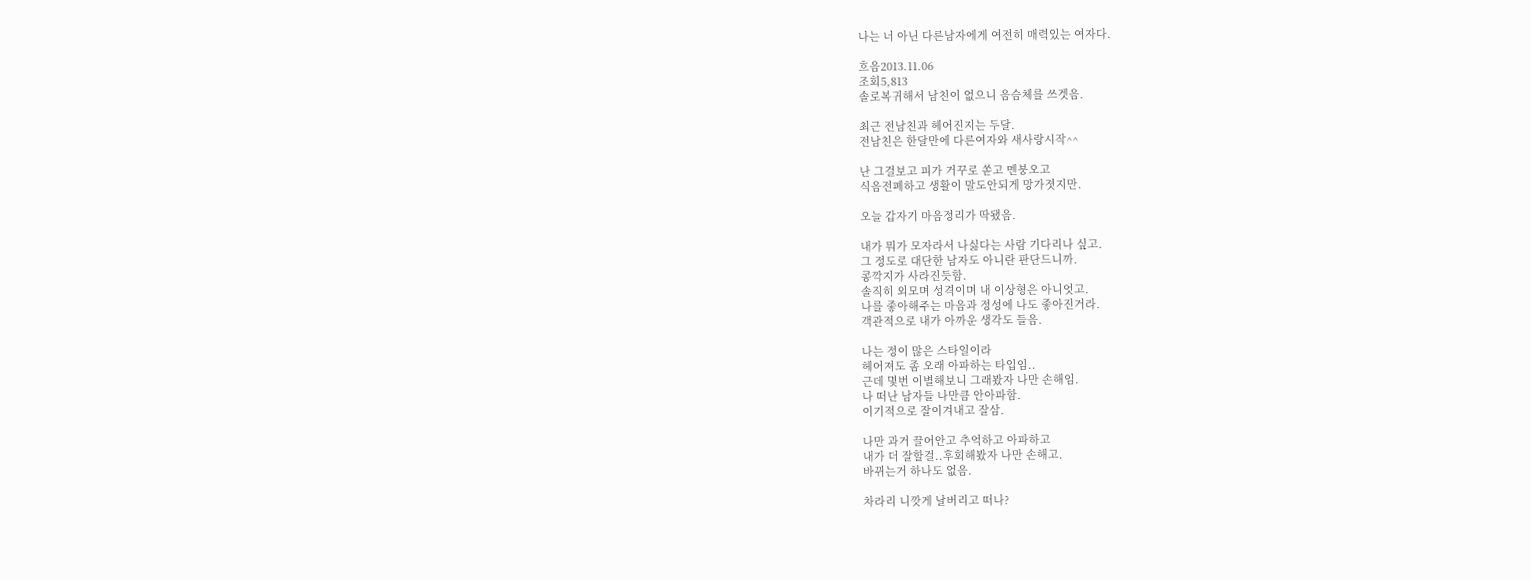나는 너 아닌 다른남자에게 여전히 매력있는 여자다.

흐음2013.11.06
조회5,813
솔로복귀해서 남친이 없으니 음슴체를 쓰겟음.

최근 전남친과 헤어진지는 두달.
전남친은 한달만에 다른여자와 새사랑시작^^

난 그걸보고 피가 거꾸로 쏟고 멘붕오고
식음전폐하고 생활이 말도안되게 망가졋지만.

오늘 갑자기 마음정리가 딱됐음.

내가 뭐가 모자라서 나싫다는 사람 기다리나 싶고.
그 정도로 대단한 남자도 아니란 판단드니까.
콩깍지가 사라진듯함.
솔직히 외모며 성격이며 내 이상형은 아니엇고.
나를 좋아해주는 마음과 정성에 나도 좋아진거라.
객관적으로 내가 아까운 생각도 들음.

나는 정이 많은 스타일이라
헤어져도 좀 오래 아파하는 타입임..
근데 몇번 이별해보니 그래봤자 나만 손해임.
나 떠난 남자들 나만큼 안아파함.
이기적으로 잘이겨내고 잘삼.

나만 과거 끌어안고 추억하고 아파하고
내가 더 잘할걸..후회해봤자 나만 손해고.
바뀌는거 하나도 없음.

차라리 니깟게 날버리고 떠나?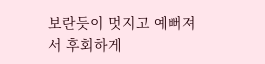보란듯이 멋지고 예뻐져서 후회하게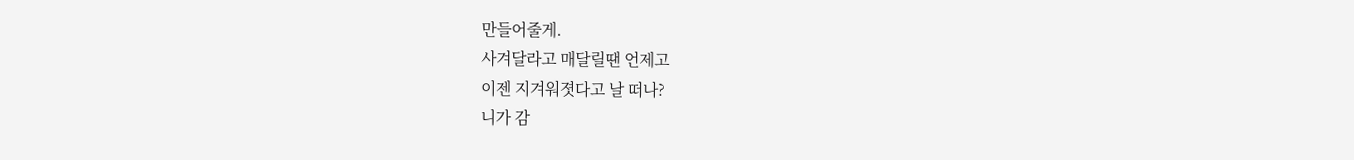만들어줄게.
사겨달라고 매달릴땐 언제고
이젠 지겨워졋다고 날 떠나?
니가 감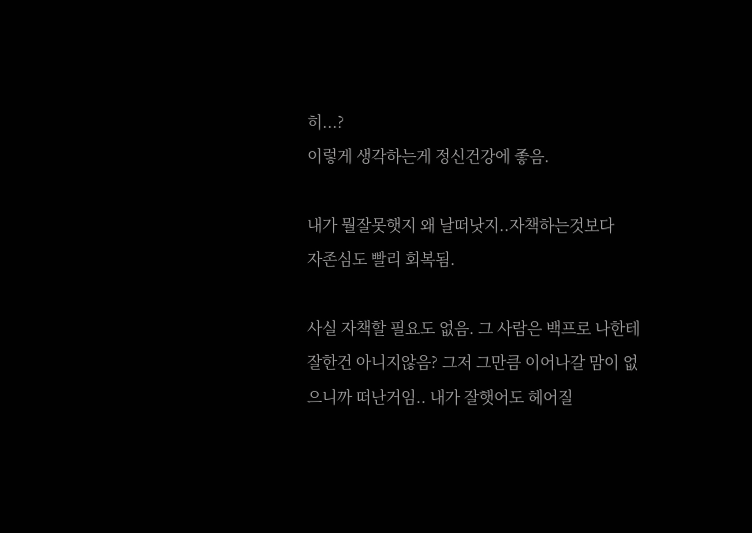히...?
이렇게 생각하는게 정신건강에 좋음.

내가 뭘잘못햇지 왜 날떠낫지..자책하는것보다
자존심도 빨리 회복됨.

사실 자책할 필요도 없음. 그 사람은 백프로 나한테 잘한건 아니지않음? 그저 그만큼 이어나갈 맘이 없으니까 떠난거임.. 내가 잘햇어도 헤어질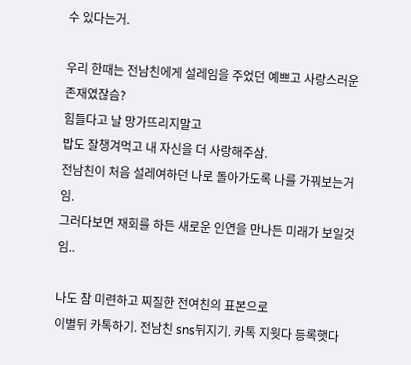수 있다는거.

우리 한때는 전남친에게 설레임을 주었던 예쁘고 사랑스러운 존재였잖슴?
힘들다고 날 망가뜨리지말고
밥도 잘챙겨먹고 내 자신을 더 사랑해주삼.
전남친이 처음 설레여하던 나로 돌아가도록 나를 가꿔보는거임.
그러다보면 재회를 하든 새로운 인연을 만나든 미래가 보일것임..

나도 참 미련하고 찌질한 전여친의 표본으로
이별뒤 카톡하기. 전남친 sns뒤지기. 카톡 지웟다 등록햇다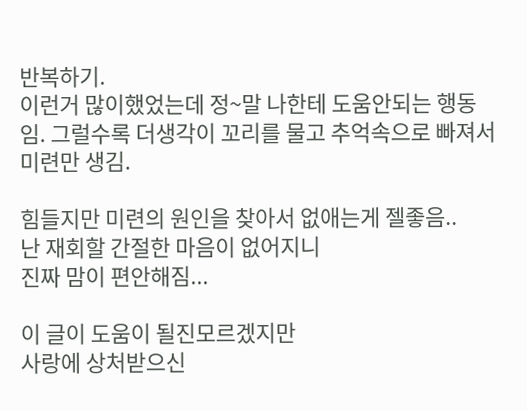반복하기.
이런거 많이했었는데 정~말 나한테 도움안되는 행동임. 그럴수록 더생각이 꼬리를 물고 추억속으로 빠져서 미련만 생김.

힘들지만 미련의 원인을 찾아서 없애는게 젤좋음..
난 재회할 간절한 마음이 없어지니
진짜 맘이 편안해짐...

이 글이 도움이 될진모르겠지만
사랑에 상처받으신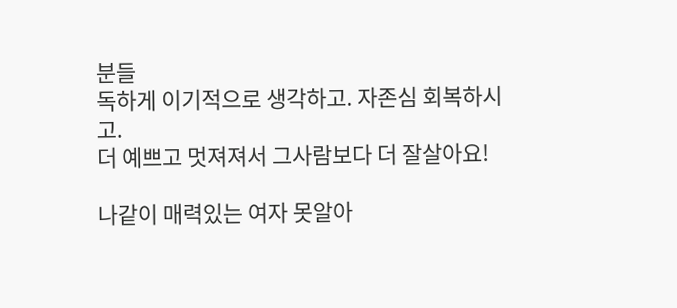분들
독하게 이기적으로 생각하고. 자존심 회복하시고.
더 예쁘고 멋져져서 그사람보다 더 잘살아요!

나같이 매력있는 여자 못알아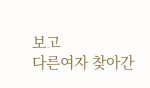보고
다른여자 찾아간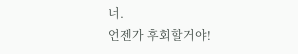너.
언젠가 후회할거야!